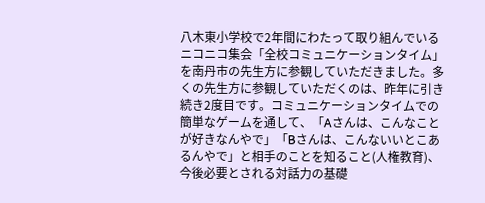八木東小学校で2年間にわたって取り組んでいるニコニコ集会「全校コミュニケーションタイム」を南丹市の先生方に参観していただきました。多くの先生方に参観していただくのは、昨年に引き続き2度目です。コミュニケーションタイムでの簡単なゲームを通して、「Aさんは、こんなことが好きなんやで」「Bさんは、こんないいとこあるんやで」と相手のことを知ること(人権教育)、今後必要とされる対話力の基礎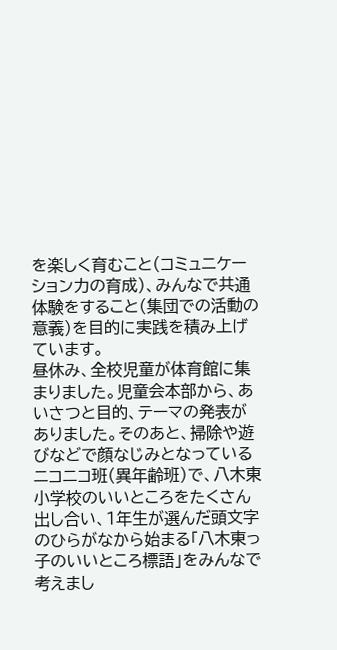を楽しく育むこと(コミュニケーション力の育成)、みんなで共通体験をすること(集団での活動の意義)を目的に実践を積み上げています。
昼休み、全校児童が体育館に集まりました。児童会本部から、あいさつと目的、テーマの発表がありました。そのあと、掃除や遊びなどで顔なじみとなっているニコニコ班(異年齢班)で、八木東小学校のいいところをたくさん出し合い、1年生が選んだ頭文字のひらがなから始まる「八木東っ子のいいところ標語」をみんなで考えまし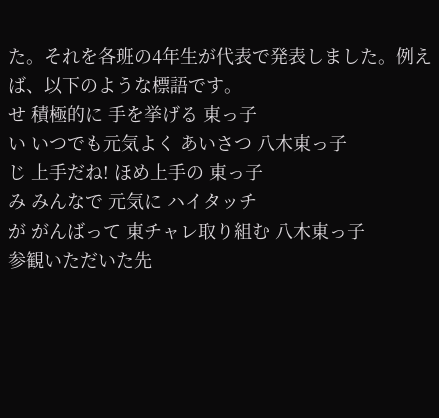た。それを各班の4年生が代表で発表しました。例えば、以下のような標語です。
せ 積極的に 手を挙げる 東っ子
い いつでも元気よく あいさつ 八木東っ子
じ 上手だね! ほめ上手の 東っ子
み みんなで 元気に ハイタッチ
が がんばって 東チャレ取り組む 八木東っ子
参観いただいた先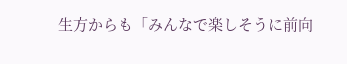生方からも「みんなで楽しそうに前向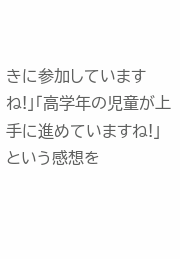きに参加していますね!」「高学年の児童が上手に進めていますね!」という感想を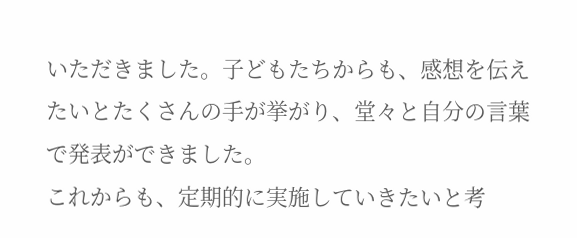いただきました。子どもたちからも、感想を伝えたいとたくさんの手が挙がり、堂々と自分の言葉で発表ができました。
これからも、定期的に実施していきたいと考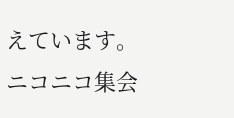えています。
ニコニコ集会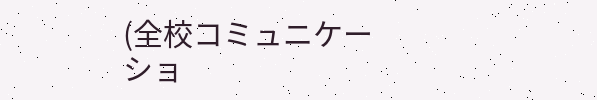(全校コミュニケーショ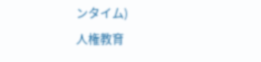ンタイム)
人権教育